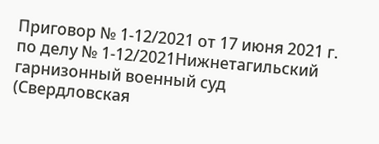Приговор № 1-12/2021 от 17 июня 2021 г. по делу № 1-12/2021Нижнетагильский гарнизонный военный суд (Свердловская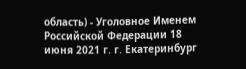область) - Уголовное Именем Российской Федерации 18 июня 2021 г. г. Екатеринбург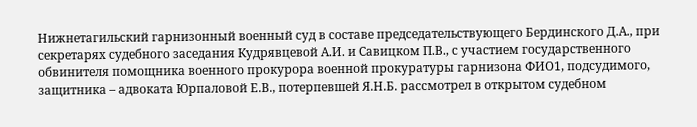Нижнетагильский гарнизонный военный суд в составе председательствующего Бердинского Д.А., при секретарях судебного заседания Кудрявцевой А.И. и Савицком П.В., с участием государственного обвинителя помощника военного прокурора военной прокуратуры гарнизона ФИО1, подсудимого, защитника – адвоката Юрпаловой Е.В., потерпевшей Я.Н.Б. рассмотрел в открытом судебном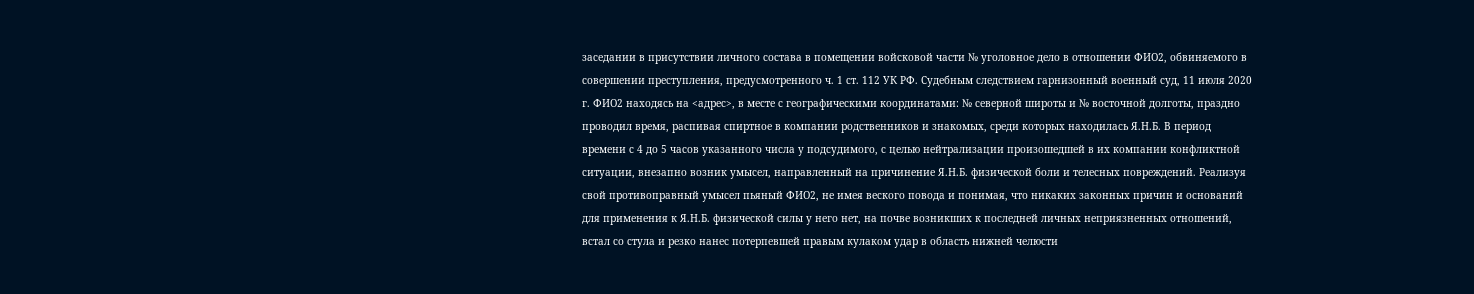заседании в присутствии личного состава в помещении войсковой части № уголовное дело в отношении ФИО2, обвиняемого в совершении преступления, предусмотренного ч. 1 ст. 112 УК РФ. Судебным следствием гарнизонный военный суд, 11 июля 2020 г. ФИО2 находясь на <адрес>, в месте с географическими координатами: № северной широты и № восточной долготы, праздно проводил время, распивая спиртное в компании родственников и знакомых, среди которых находилась Я.Н.Б. В период времени с 4 до 5 часов указанного числа у подсудимого, с целью нейтрализации произошедшей в их компании конфликтной ситуации, внезапно возник умысел, направленный на причинение Я.Н.Б. физической боли и телесных повреждений. Реализуя свой противоправный умысел пьяный ФИО2, не имея веского повода и понимая, что никаких законных причин и оснований для применения к Я.Н.Б. физической силы у него нет, на почве возникших к последней личных неприязненных отношений, встал со стула и резко нанес потерпевшей правым кулаком удар в область нижней челюсти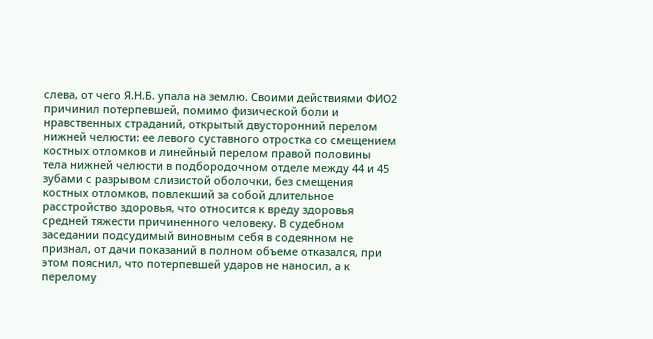слева, от чего Я.Н.Б. упала на землю. Своими действиями ФИО2 причинил потерпевшей, помимо физической боли и нравственных страданий, открытый двусторонний перелом нижней челюсти: ее левого суставного отростка со смещением костных отломков и линейный перелом правой половины тела нижней челюсти в подбородочном отделе между 44 и 45 зубами с разрывом слизистой оболочки, без смещения костных отломков, повлекший за собой длительное расстройство здоровья, что относится к вреду здоровья средней тяжести причиненного человеку. В судебном заседании подсудимый виновным себя в содеянном не признал, от дачи показаний в полном объеме отказался, при этом пояснил, что потерпевшей ударов не наносил, а к перелому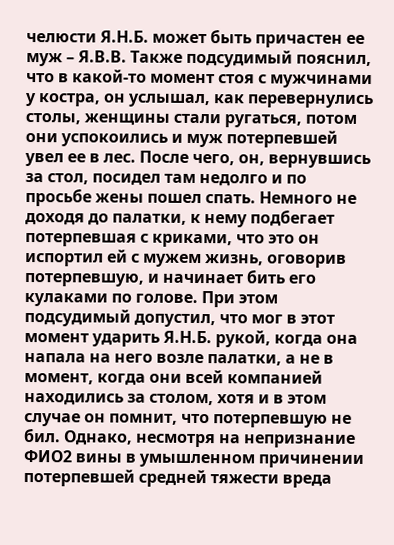челюсти Я.Н.Б. может быть причастен ее муж – Я.В.В. Также подсудимый пояснил, что в какой-то момент стоя с мужчинами у костра, он услышал, как перевернулись столы, женщины стали ругаться, потом они успокоились и муж потерпевшей увел ее в лес. После чего, он, вернувшись за стол, посидел там недолго и по просьбе жены пошел спать. Немного не доходя до палатки, к нему подбегает потерпевшая с криками, что это он испортил ей с мужем жизнь, оговорив потерпевшую, и начинает бить его кулаками по голове. При этом подсудимый допустил, что мог в этот момент ударить Я.Н.Б. рукой, когда она напала на него возле палатки, а не в момент, когда они всей компанией находились за столом, хотя и в этом случае он помнит, что потерпевшую не бил. Однако, несмотря на непризнание ФИО2 вины в умышленном причинении потерпевшей средней тяжести вреда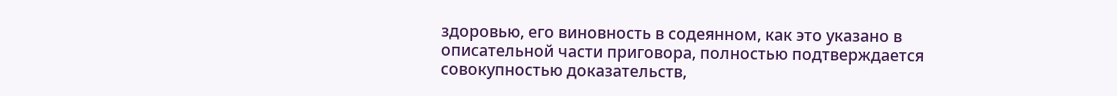здоровью, его виновность в содеянном, как это указано в описательной части приговора, полностью подтверждается совокупностью доказательств,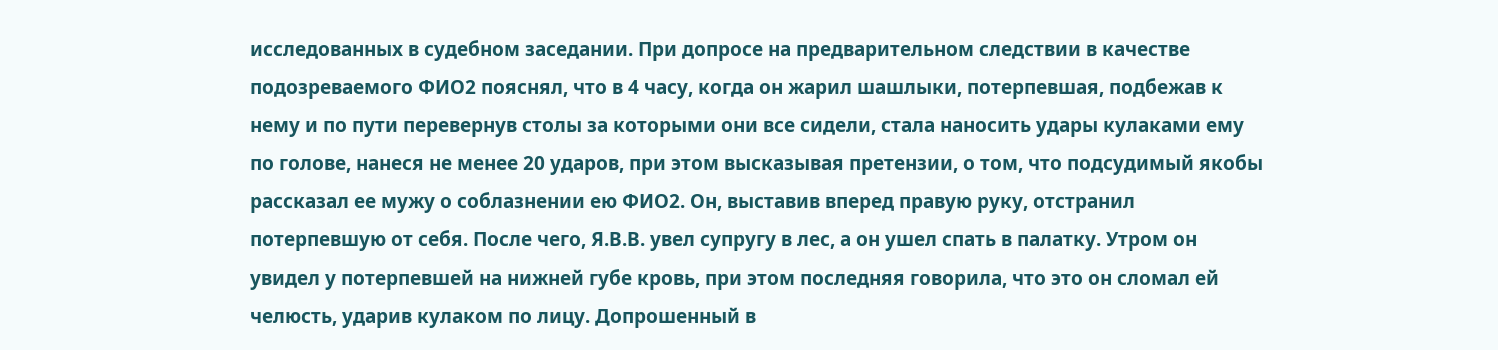исследованных в судебном заседании. При допросе на предварительном следствии в качестве подозреваемого ФИО2 пояснял, что в 4 часу, когда он жарил шашлыки, потерпевшая, подбежав к нему и по пути перевернув столы за которыми они все сидели, стала наносить удары кулаками ему по голове, нанеся не менее 20 ударов, при этом высказывая претензии, о том, что подсудимый якобы рассказал ее мужу о соблазнении ею ФИО2. Он, выставив вперед правую руку, отстранил потерпевшую от себя. После чего, Я.В.В. увел супругу в лес, а он ушел спать в палатку. Утром он увидел у потерпевшей на нижней губе кровь, при этом последняя говорила, что это он сломал ей челюсть, ударив кулаком по лицу. Допрошенный в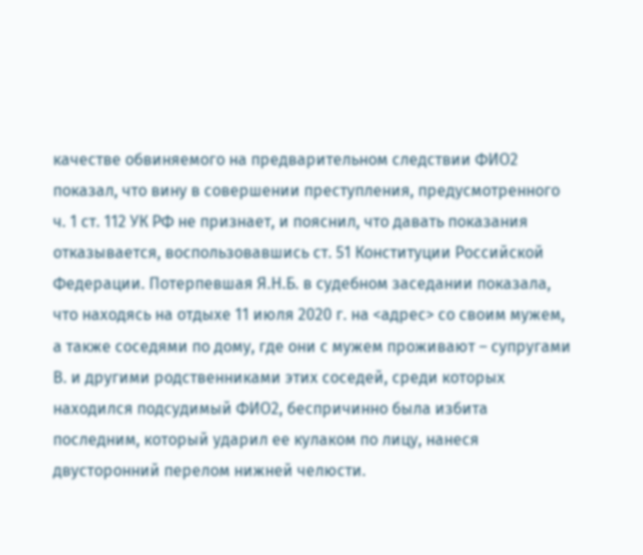качестве обвиняемого на предварительном следствии ФИО2 показал, что вину в совершении преступления, предусмотренного ч. 1 ст. 112 УК РФ не признает, и пояснил, что давать показания отказывается, воспользовавшись ст. 51 Конституции Российской Федерации. Потерпевшая Я.Н.Б. в судебном заседании показала, что находясь на отдыхе 11 июля 2020 г. на <адрес> со своим мужем, а также соседями по дому, где они с мужем проживают – супругами В. и другими родственниками этих соседей, среди которых находился подсудимый ФИО2, беспричинно была избита последним, который ударил ее кулаком по лицу, нанеся двусторонний перелом нижней челюсти.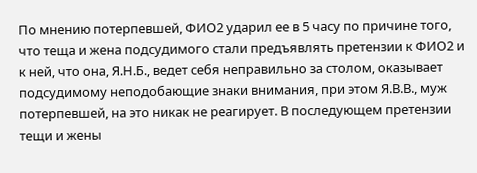По мнению потерпевшей, ФИО2 ударил ее в 5 часу по причине того, что теща и жена подсудимого стали предъявлять претензии к ФИО2 и к ней, что она, Я.Н.Б., ведет себя неправильно за столом, оказывает подсудимому неподобающие знаки внимания, при этом Я.В.В., муж потерпевшей, на это никак не реагирует. В последующем претензии тещи и жены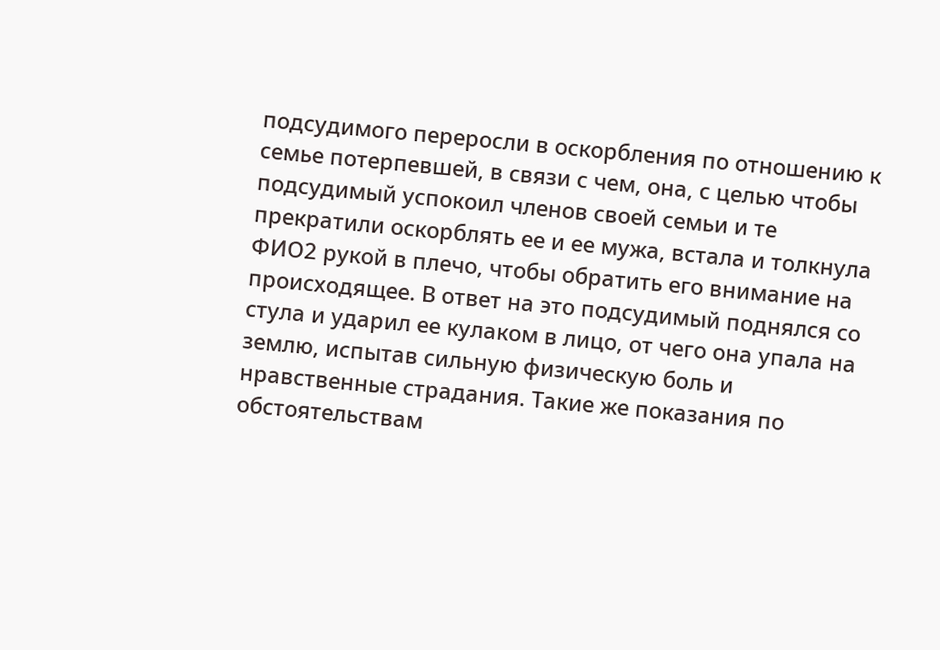подсудимого переросли в оскорбления по отношению к семье потерпевшей, в связи с чем, она, с целью чтобы подсудимый успокоил членов своей семьи и те прекратили оскорблять ее и ее мужа, встала и толкнула ФИО2 рукой в плечо, чтобы обратить его внимание на происходящее. В ответ на это подсудимый поднялся со стула и ударил ее кулаком в лицо, от чего она упала на землю, испытав сильную физическую боль и нравственные страдания. Такие же показания по обстоятельствам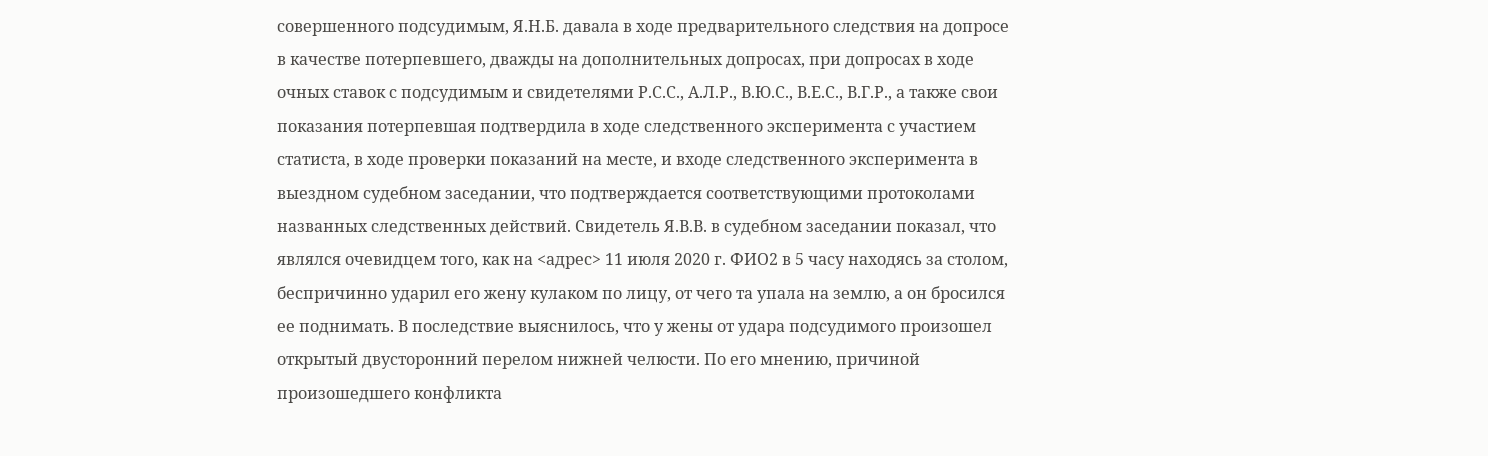совершенного подсудимым, Я.Н.Б. давала в ходе предварительного следствия на допросе в качестве потерпевшего, дважды на дополнительных допросах, при допросах в ходе очных ставок с подсудимым и свидетелями Р.С.С., А.Л.Р., В.Ю.С., В.Е.С., В.Г.Р., а также свои показания потерпевшая подтвердила в ходе следственного эксперимента с участием статиста, в ходе проверки показаний на месте, и входе следственного эксперимента в выездном судебном заседании, что подтверждается соответствующими протоколами названных следственных действий. Свидетель Я.В.В. в судебном заседании показал, что являлся очевидцем того, как на <адрес> 11 июля 2020 г. ФИО2 в 5 часу находясь за столом, беспричинно ударил его жену кулаком по лицу, от чего та упала на землю, а он бросился ее поднимать. В последствие выяснилось, что у жены от удара подсудимого произошел открытый двусторонний перелом нижней челюсти. По его мнению, причиной произошедшего конфликта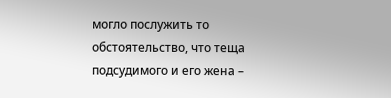могло послужить то обстоятельство, что теща подсудимого и его жена –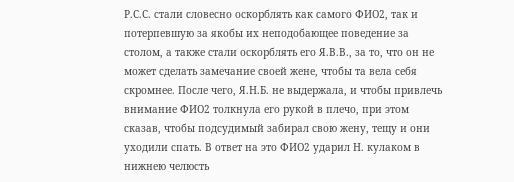Р.С.С. стали словесно оскорблять как самого ФИО2, так и потерпевшую за якобы их неподобающее поведение за столом, а также стали оскорблять его Я.В.В., за то, что он не может сделать замечание своей жене, чтобы та вела себя скромнее. После чего, Я.Н.Б. не выдержала, и чтобы привлечь внимание ФИО2 толкнула его рукой в плечо, при этом сказав, чтобы подсудимый забирал свою жену, тещу и они уходили спать. В ответ на это ФИО2 ударил Н. кулаком в нижнею челюсть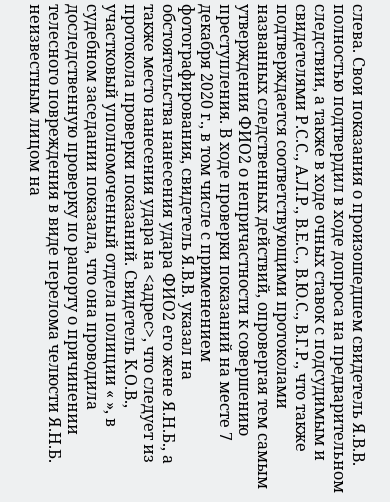слева. Свои показания о произошедшем свидетель Я.В.В. полностью подтвердил в ходе допроса на предварительном следствии, а также в ходе очных ставок с подсудимым и свидетелями Р.С.С., А.Л.Р., В.Е.С., В.Ю.С., В.Г.Р., что также подтверждается соответствующими протоколами названных следственных действий, опровергая тем самым утверждения ФИО2 о непричастности к совершению преступления. В ходе проверки показаний на месте 7 декабря 2020 г., в том числе с применением фотографирования, свидетель Я.В.В. указал на обстоятельства нанесения удара ФИО2 его жене Я.Н.Б., а также место нанесения удара на <адрес>, что следует из протокола проверки показаний. Свидетель К.О.В., участковый уполномоченный отдела полиции « », в судебном заседании показала, что она проводила доследственную проверку по рапорту о причинении телесного повреждения в виде перелома челюсти Я.Н.Б. неизвестным лицом на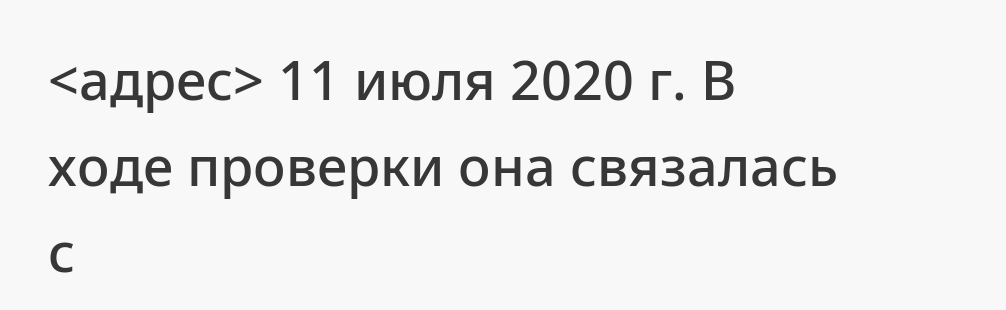<адрес> 11 июля 2020 г. В ходе проверки она связалась с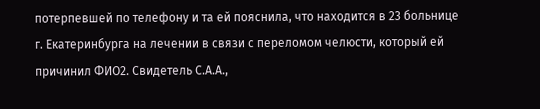потерпевшей по телефону и та ей пояснила, что находится в 23 больнице г. Екатеринбурга на лечении в связи с переломом челюсти, который ей причинил ФИО2. Свидетель С.А.А.,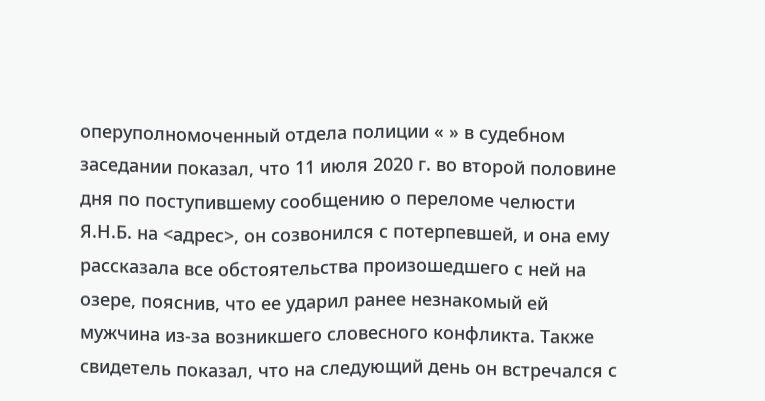оперуполномоченный отдела полиции « » в судебном заседании показал, что 11 июля 2020 г. во второй половине дня по поступившему сообщению о переломе челюсти Я.Н.Б. на <адрес>, он созвонился с потерпевшей, и она ему рассказала все обстоятельства произошедшего с ней на озере, пояснив, что ее ударил ранее незнакомый ей мужчина из-за возникшего словесного конфликта. Также свидетель показал, что на следующий день он встречался с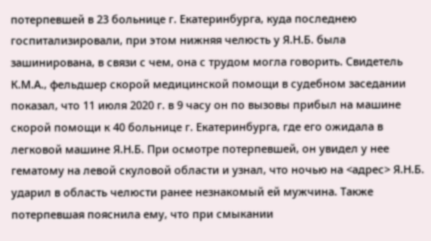потерпевшей в 23 больнице г. Екатеринбурга, куда последнею госпитализировали, при этом нижняя челюсть у Я.Н.Б. была зашинирована, в связи с чем, она с трудом могла говорить. Свидетель К.М.А., фельдшер скорой медицинской помощи в судебном заседании показал, что 11 июля 2020 г. в 9 часу он по вызовы прибыл на машине скорой помощи к 40 больнице г. Екатеринбурга, где его ожидала в легковой машине Я.Н.Б. При осмотре потерпевшей, он увидел у нее гематому на левой скуловой области и узнал, что ночью на <адрес> Я.Н.Б. ударил в область челюсти ранее незнакомый ей мужчина. Также потерпевшая пояснила ему, что при смыкании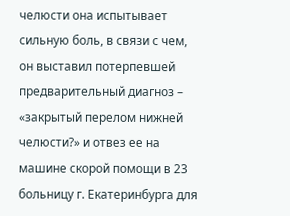челюсти она испытывает сильную боль, в связи с чем, он выставил потерпевшей предварительный диагноз – «закрытый перелом нижней челюсти?» и отвез ее на машине скорой помощи в 23 больницу г. Екатеринбурга для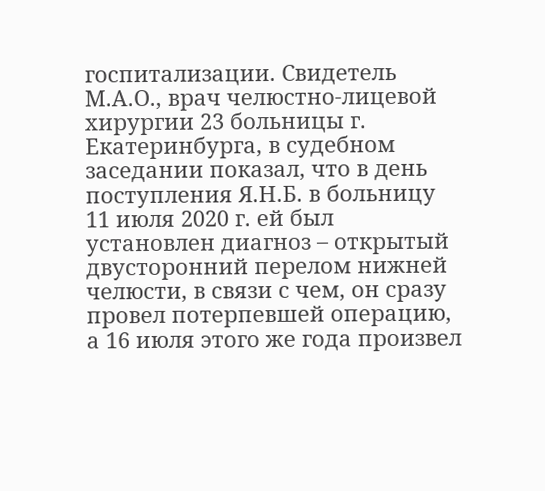госпитализации. Свидетель М.А.О., врач челюстно-лицевой хирургии 23 больницы г. Екатеринбурга, в судебном заседании показал, что в день поступления Я.Н.Б. в больницу 11 июля 2020 г. ей был установлен диагноз – открытый двусторонний перелом нижней челюсти, в связи с чем, он сразу провел потерпевшей операцию, а 16 июля этого же года произвел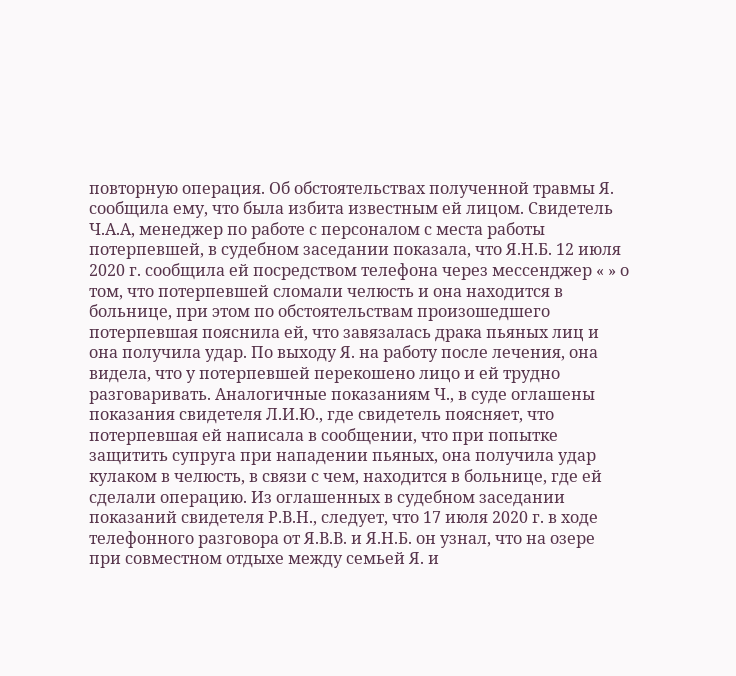повторную операция. Об обстоятельствах полученной травмы Я. сообщила ему, что была избита известным ей лицом. Свидетель Ч.А.А, менеджер по работе с персоналом с места работы потерпевшей, в судебном заседании показала, что Я.Н.Б. 12 июля 2020 г. сообщила ей посредством телефона через мессенджер « » о том, что потерпевшей сломали челюсть и она находится в больнице, при этом по обстоятельствам произошедшего потерпевшая пояснила ей, что завязалась драка пьяных лиц и она получила удар. По выходу Я. на работу после лечения, она видела, что у потерпевшей перекошено лицо и ей трудно разговаривать. Аналогичные показаниям Ч., в суде оглашены показания свидетеля Л.И.Ю., где свидетель поясняет, что потерпевшая ей написала в сообщении, что при попытке защитить супруга при нападении пьяных, она получила удар кулаком в челюсть, в связи с чем, находится в больнице, где ей сделали операцию. Из оглашенных в судебном заседании показаний свидетеля Р.В.Н., следует, что 17 июля 2020 г. в ходе телефонного разговора от Я.В.В. и Я.Н.Б. он узнал, что на озере при совместном отдыхе между семьей Я. и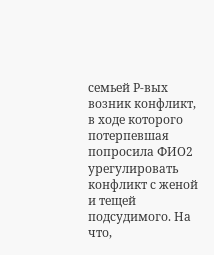семьей Р-вых возник конфликт, в ходе которого потерпевшая попросила ФИО2 урегулировать конфликт с женой и тещей подсудимого. На что,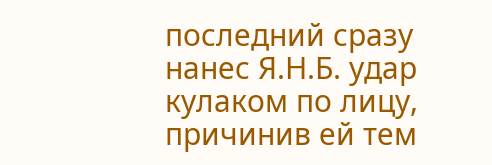последний сразу нанес Я.Н.Б. удар кулаком по лицу, причинив ей тем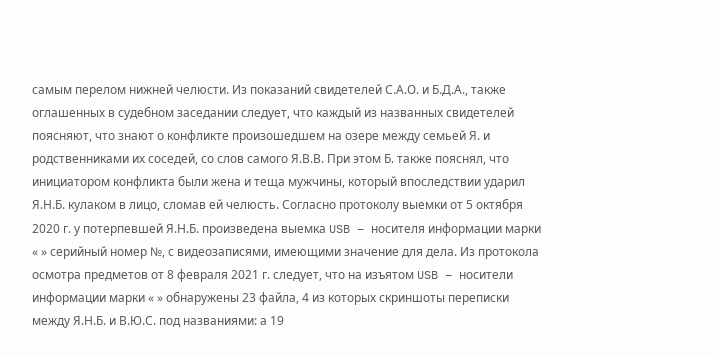самым перелом нижней челюсти. Из показаний свидетелей С.А.О. и Б.Д.А., также оглашенных в судебном заседании следует, что каждый из названных свидетелей поясняют, что знают о конфликте произошедшем на озере между семьей Я. и родственниками их соседей, со слов самого Я.В.В. При этом Б. также пояснял, что инициатором конфликта были жена и теща мужчины, который впоследствии ударил Я.Н.Б. кулаком в лицо, сломав ей челюсть. Согласно протоколу выемки от 5 октября 2020 г. у потерпевшей Я.Н.Б. произведена выемка USB – носителя информации марки « » серийный номер №, с видеозаписями, имеющими значение для дела. Из протокола осмотра предметов от 8 февраля 2021 г. следует, что на изъятом USB – носители информации марки « » обнаружены 23 файла, 4 из которых скриншоты переписки между Я.Н.Б. и В.Ю.С. под названиями: а 19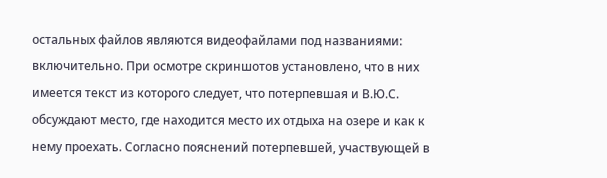остальных файлов являются видеофайлами под названиями: включительно. При осмотре скриншотов установлено, что в них имеется текст из которого следует, что потерпевшая и В.Ю.С. обсуждают место, где находится место их отдыха на озере и как к нему проехать. Согласно пояснений потерпевшей, участвующей в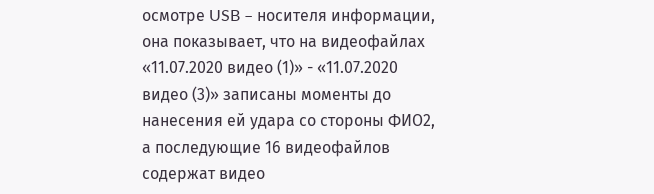осмотре USB – носителя информации, она показывает, что на видеофайлах «11.07.2020 видео (1)» - «11.07.2020 видео (3)» записаны моменты до нанесения ей удара со стороны ФИО2, а последующие 16 видеофайлов содержат видео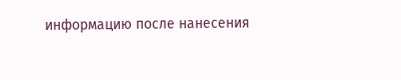информацию после нанесения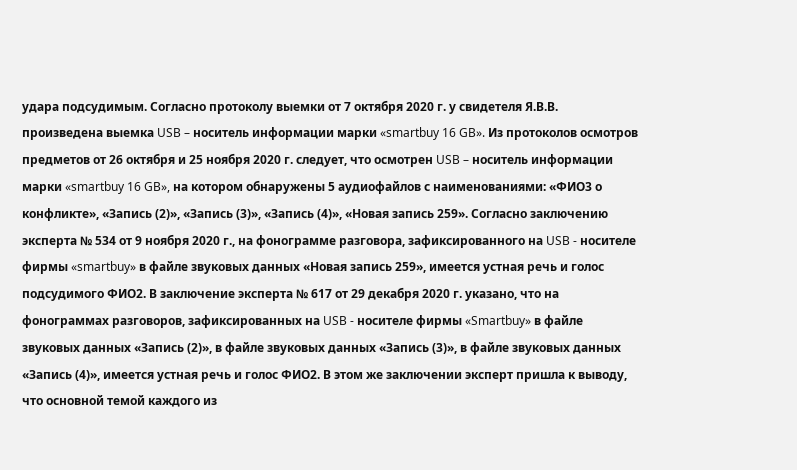удара подсудимым. Согласно протоколу выемки от 7 октября 2020 г. у свидетеля Я.В.В. произведена выемка USB – носитель информации марки «smartbuy 16 GB». Из протоколов осмотров предметов от 26 октября и 25 ноября 2020 г. следует, что осмотрен USB – носитель информации марки «smartbuy 16 GB», на котором обнаружены 5 аудиофайлов с наименованиями: «ФИО3 о конфликте», «Запись (2)», «Запись (3)», «Запись (4)», «Новая запись 259». Согласно заключению эксперта № 534 от 9 ноября 2020 г., на фонограмме разговора, зафиксированного на USB - носителе фирмы «smartbuy» в файле звуковых данных «Новая запись 259», имеется устная речь и голос подсудимого ФИО2. В заключение эксперта № 617 от 29 декабря 2020 г. указано, что на фонограммах разговоров, зафиксированных на USB - носителе фирмы «Smartbuy» в файле звуковых данных «Запись (2)», в файле звуковых данных «Запись (3)», в файле звуковых данных «Запись (4)», имеется устная речь и голос ФИО2. В этом же заключении эксперт пришла к выводу, что основной темой каждого из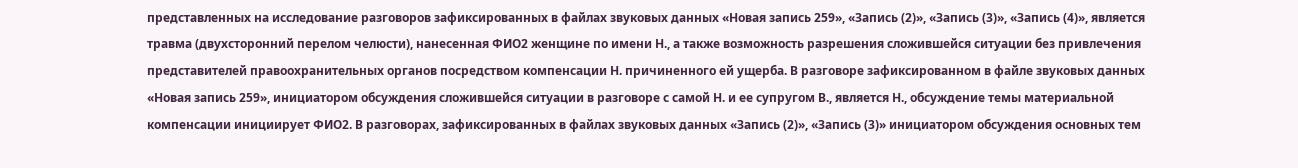представленных на исследование разговоров зафиксированных в файлах звуковых данных «Новая запись 259», «Запись (2)», «Запись (3)», «Запись (4)», является травма (двухсторонний перелом челюсти), нанесенная ФИО2 женщине по имени Н., а также возможность разрешения сложившейся ситуации без привлечения представителей правоохранительных органов посредством компенсации Н. причиненного ей ущерба. В разговоре зафиксированном в файле звуковых данных «Новая запись 259», инициатором обсуждения сложившейся ситуации в разговоре с самой Н. и ее супругом В., является Н., обсуждение темы материальной компенсации инициирует ФИО2. В разговорах, зафиксированных в файлах звуковых данных «Запись (2)», «Запись (3)» инициатором обсуждения основных тем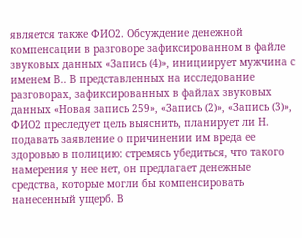является также ФИО2. Обсуждение денежной компенсации в разговоре зафиксированном в файле звуковых данных «Запись (4)», инициирует мужчина с именем В.. В представленных на исследование разговорах, зафиксированных в файлах звуковых данных «Новая запись 259», «Запись (2)», «Запись (3)», ФИО2 преследует цель выяснить, планирует ли Н. подавать заявление о причинении им вреда ее здоровью в полицию: стремясь убедиться, что такого намерения у нее нет, он предлагает денежные средства, которые могли бы компенсировать нанесенный ущерб. В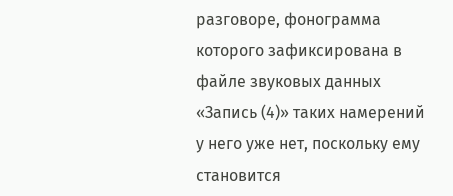разговоре, фонограмма которого зафиксирована в файле звуковых данных «Запись (4)» таких намерений у него уже нет, поскольку ему становится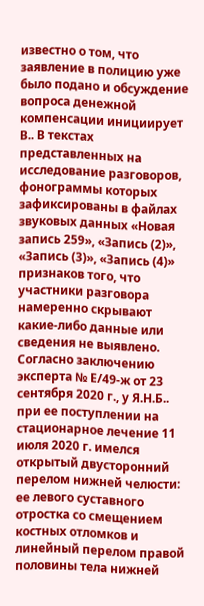известно о том, что заявление в полицию уже было подано и обсуждение вопроса денежной компенсации инициирует В.. В текстах представленных на исследование разговоров, фонограммы которых зафиксированы в файлах звуковых данных «Новая запись 259», «Запись (2)», «Запись (3)», «Запись (4)» признаков того, что участники разговора намеренно скрывают какие-либо данные или сведения не выявлено. Согласно заключению эксперта № Е/49-ж от 23 сентября 2020 г., у Я.Н.Б.. при ее поступлении на стационарное лечение 11 июля 2020 г. имелся открытый двусторонний перелом нижней челюсти: ее левого суставного отростка со смещением костных отломков и линейный перелом правой половины тела нижней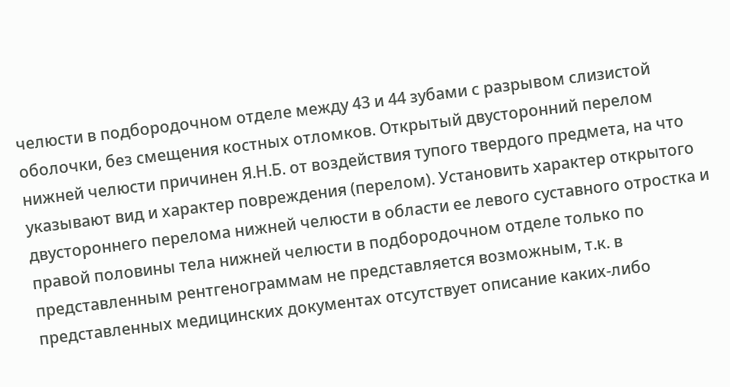челюсти в подбородочном отделе между 43 и 44 зубами с разрывом слизистой оболочки, без смещения костных отломков. Открытый двусторонний перелом нижней челюсти причинен Я.Н.Б. от воздействия тупого твердого предмета, на что указывают вид и характер повреждения (перелом). Установить характер открытого двустороннего перелома нижней челюсти в области ее левого суставного отростка и правой половины тела нижней челюсти в подбородочном отделе только по представленным рентгенограммам не представляется возможным, т.к. в представленных медицинских документах отсутствует описание каких-либо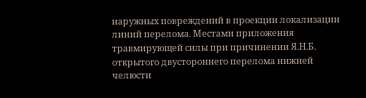наружных повреждений в проекции локализации линий перелома. Местами приложения травмирующей силы при причинении Я.Н.Б. открытого двустороннего перелома нижней челюсти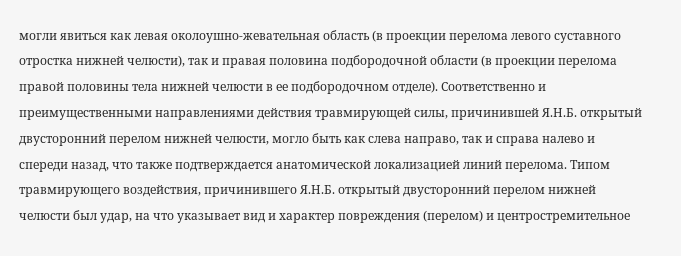могли явиться как левая околоушно-жевательная область (в проекции перелома левого суставного отростка нижней челюсти), так и правая половина подбородочной области (в проекции перелома правой половины тела нижней челюсти в ее подбородочном отделе). Соответственно и преимущественными направлениями действия травмирующей силы, причинившей Я.Н.Б. открытый двусторонний перелом нижней челюсти, могло быть как слева направо, так и справа налево и спереди назад, что также подтверждается анатомической локализацией линий перелома. Типом травмирующего воздействия, причинившего Я.Н.Б. открытый двусторонний перелом нижней челюсти был удар, на что указывает вид и характер повреждения (перелом) и центростремительное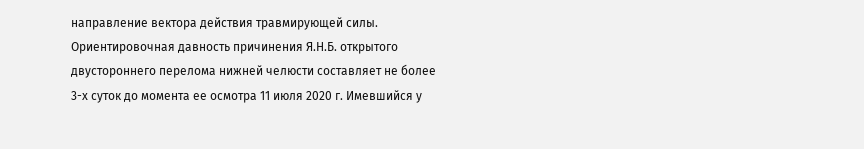направление вектора действия травмирующей силы. Ориентировочная давность причинения Я.Н.Б. открытого двустороннего перелома нижней челюсти составляет не более 3-х суток до момента ее осмотра 11 июля 2020 г. Имевшийся у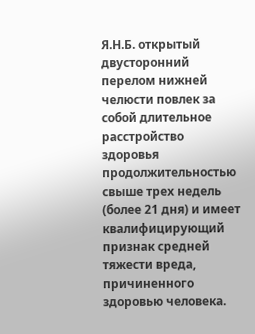Я.Н.Б. открытый двусторонний перелом нижней челюсти повлек за собой длительное расстройство здоровья продолжительностью свыше трех недель (более 21 дня) и имеет квалифицирующий признак средней тяжести вреда, причиненного здоровью человека.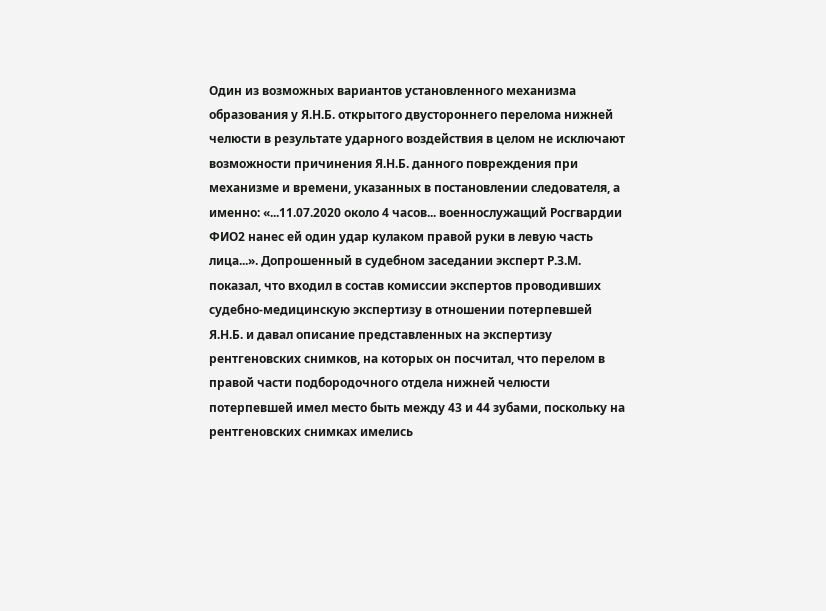Один из возможных вариантов установленного механизма образования у Я.Н.Б. открытого двустороннего перелома нижней челюсти в результате ударного воздействия в целом не исключают возможности причинения Я.Н.Б. данного повреждения при механизме и времени, указанных в постановлении следователя, а именно: «...11.07.2020 около 4 часов... военнослужащий Росгвардии ФИО2 нанес ей один удар кулаком правой руки в левую часть лица...». Допрошенный в судебном заседании эксперт Р.З.М. показал, что входил в состав комиссии экспертов проводивших судебно-медицинскую экспертизу в отношении потерпевшей Я.Н.Б. и давал описание представленных на экспертизу рентгеновских снимков, на которых он посчитал, что перелом в правой части подбородочного отдела нижней челюсти потерпевшей имел место быть между 43 и 44 зубами, поскольку на рентгеновских снимках имелись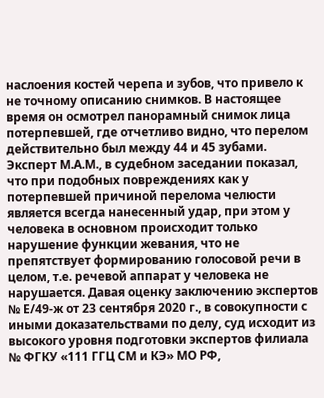наслоения костей черепа и зубов, что привело к не точному описанию снимков. В настоящее время он осмотрел панорамный снимок лица потерпевшей, где отчетливо видно, что перелом действительно был между 44 и 45 зубами. Эксперт М.А.М., в судебном заседании показал, что при подобных повреждениях как у потерпевшей причиной перелома челюсти является всегда нанесенный удар, при этом у человека в основном происходит только нарушение функции жевания, что не препятствует формированию голосовой речи в целом, т.е. речевой аппарат у человека не нарушается. Давая оценку заключению экспертов № Е/49-ж от 23 сентября 2020 г., в совокупности с иными доказательствами по делу, суд исходит из высокого уровня подготовки экспертов филиала № ФГКУ «111 ГГЦ СМ и КЭ» МО РФ,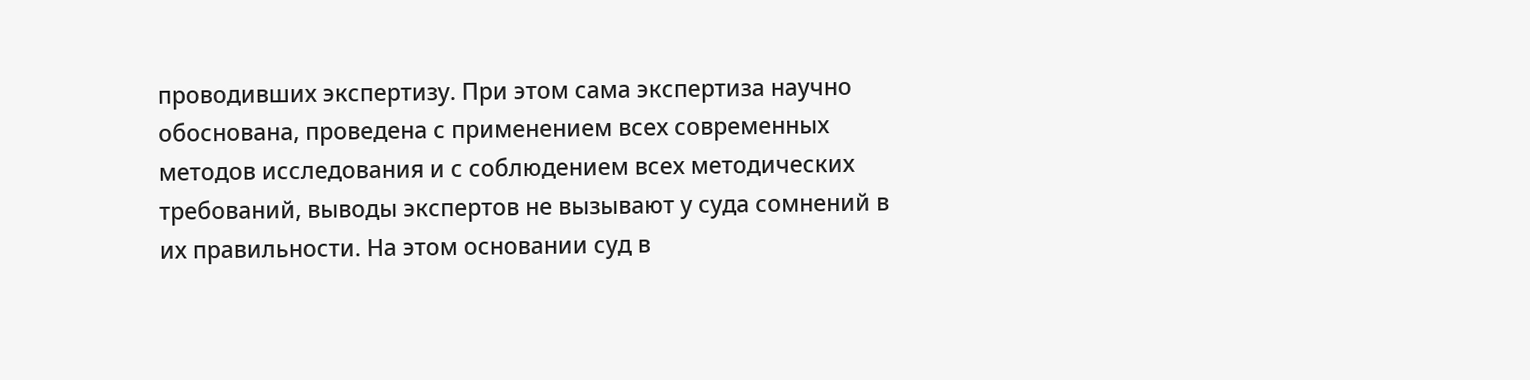проводивших экспертизу. При этом сама экспертиза научно обоснована, проведена с применением всех современных методов исследования и с соблюдением всех методических требований, выводы экспертов не вызывают у суда сомнений в их правильности. На этом основании суд в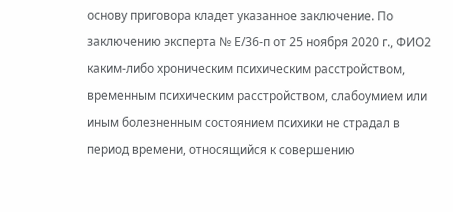основу приговора кладет указанное заключение. По заключению эксперта № Е/36-п от 25 ноября 2020 г., ФИО2 каким-либо хроническим психическим расстройством, временным психическим расстройством, слабоумием или иным болезненным состоянием психики не страдал в период времени, относящийся к совершению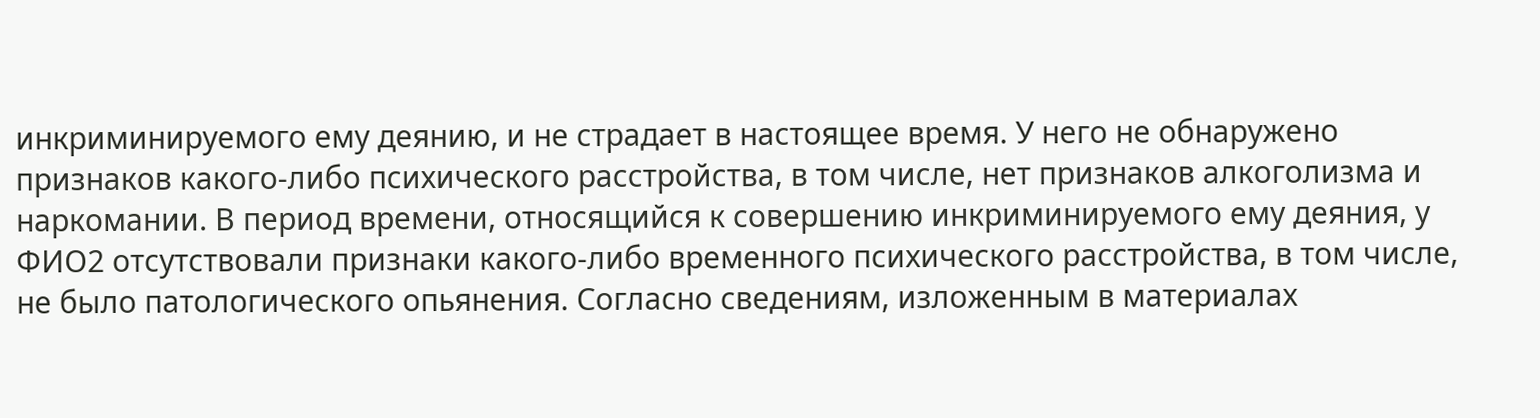инкриминируемого ему деянию, и не страдает в настоящее время. У него не обнаружено признаков какого-либо психического расстройства, в том числе, нет признаков алкоголизма и наркомании. В период времени, относящийся к совершению инкриминируемого ему деяния, у ФИО2 отсутствовали признаки какого-либо временного психического расстройства, в том числе, не было патологического опьянения. Согласно сведениям, изложенным в материалах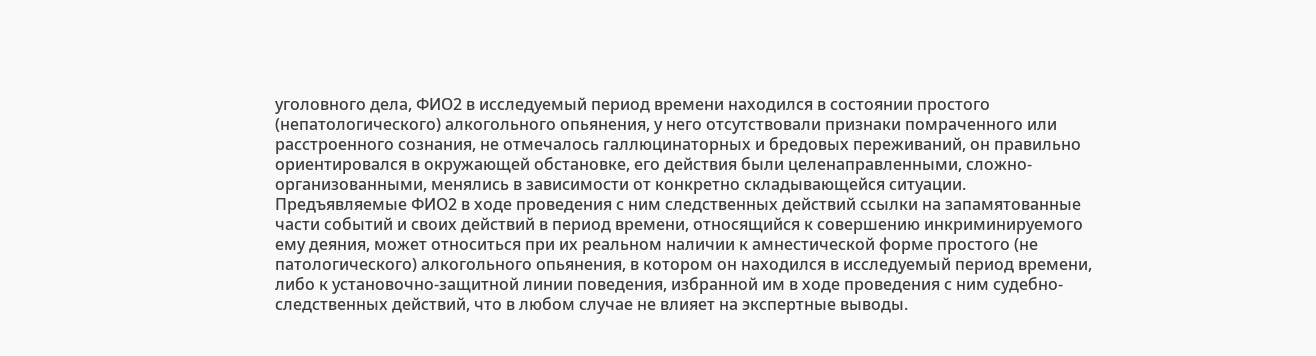уголовного дела, ФИО2 в исследуемый период времени находился в состоянии простого (непатологического) алкогольного опьянения, у него отсутствовали признаки помраченного или расстроенного сознания, не отмечалось галлюцинаторных и бредовых переживаний, он правильно ориентировался в окружающей обстановке, его действия были целенаправленными, сложно-организованными, менялись в зависимости от конкретно складывающейся ситуации. Предъявляемые ФИО2 в ходе проведения с ним следственных действий ссылки на запамятованные части событий и своих действий в период времени, относящийся к совершению инкриминируемого ему деяния, может относиться при их реальном наличии к амнестической форме простого (не патологического) алкогольного опьянения, в котором он находился в исследуемый период времени, либо к установочно-защитной линии поведения, избранной им в ходе проведения с ним судебно-следственных действий, что в любом случае не влияет на экспертные выводы.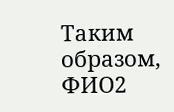Таким образом, ФИО2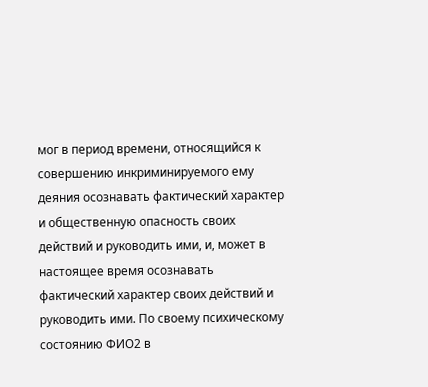мог в период времени, относящийся к совершению инкриминируемого ему деяния осознавать фактический характер и общественную опасность своих действий и руководить ими, и, может в настоящее время осознавать фактический характер своих действий и руководить ими. По своему психическому состоянию ФИО2 в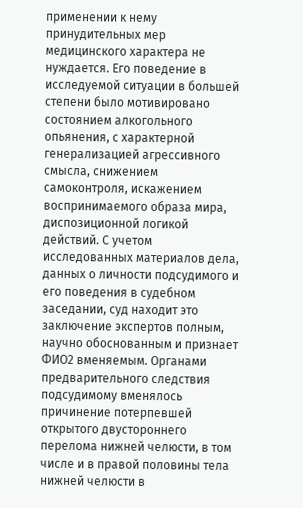применении к нему принудительных мер медицинского характера не нуждается. Его поведение в исследуемой ситуации в большей степени было мотивировано состоянием алкогольного опьянения, с характерной генерализацией агрессивного смысла, снижением самоконтроля, искажением воспринимаемого образа мира, диспозиционной логикой действий. С учетом исследованных материалов дела, данных о личности подсудимого и его поведения в судебном заседании, суд находит это заключение экспертов полным, научно обоснованным и признает ФИО2 вменяемым. Органами предварительного следствия подсудимому вменялось причинение потерпевшей открытого двустороннего перелома нижней челюсти, в том числе и в правой половины тела нижней челюсти в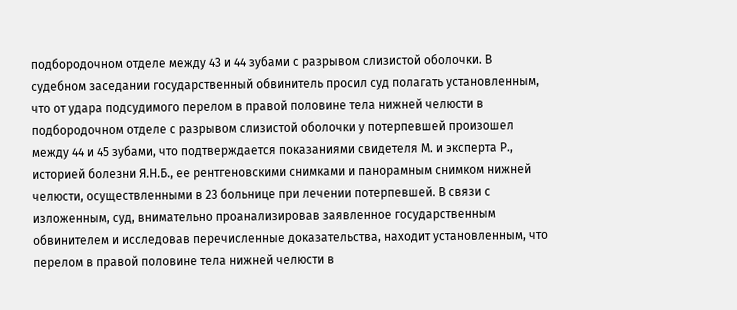подбородочном отделе между 43 и 44 зубами с разрывом слизистой оболочки. В судебном заседании государственный обвинитель просил суд полагать установленным, что от удара подсудимого перелом в правой половине тела нижней челюсти в подбородочном отделе с разрывом слизистой оболочки у потерпевшей произошел между 44 и 45 зубами, что подтверждается показаниями свидетеля М. и эксперта Р., историей болезни Я.Н.Б., ее рентгеновскими снимками и панорамным снимком нижней челюсти, осуществленными в 23 больнице при лечении потерпевшей. В связи с изложенным, суд, внимательно проанализировав заявленное государственным обвинителем и исследовав перечисленные доказательства, находит установленным, что перелом в правой половине тела нижней челюсти в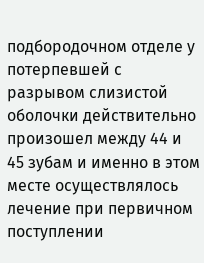подбородочном отделе у потерпевшей с разрывом слизистой оболочки действительно произошел между 44 и 45 зубам и именно в этом месте осуществлялось лечение при первичном поступлении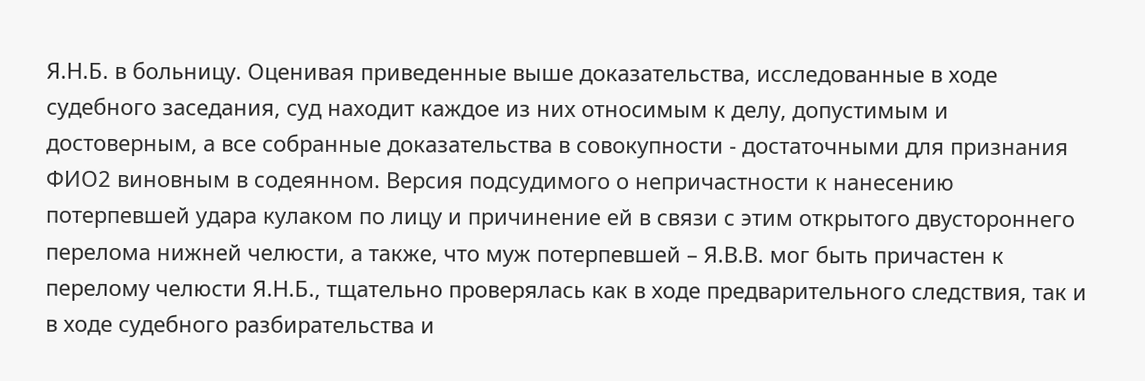Я.Н.Б. в больницу. Оценивая приведенные выше доказательства, исследованные в ходе судебного заседания, суд находит каждое из них относимым к делу, допустимым и достоверным, а все собранные доказательства в совокупности - достаточными для признания ФИО2 виновным в содеянном. Версия подсудимого о непричастности к нанесению потерпевшей удара кулаком по лицу и причинение ей в связи с этим открытого двустороннего перелома нижней челюсти, а также, что муж потерпевшей – Я.В.В. мог быть причастен к перелому челюсти Я.Н.Б., тщательно проверялась как в ходе предварительного следствия, так и в ходе судебного разбирательства и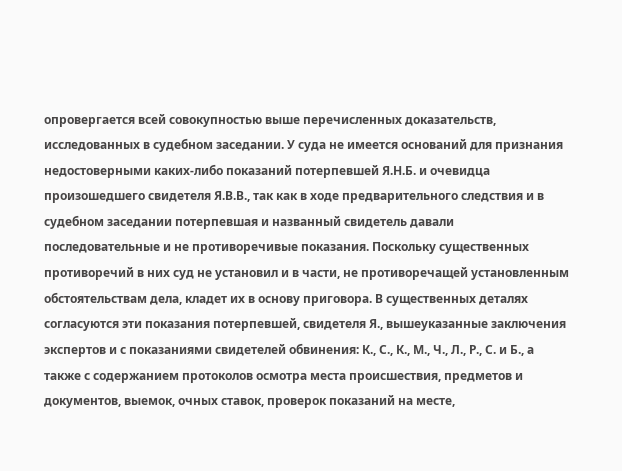опровергается всей совокупностью выше перечисленных доказательств, исследованных в судебном заседании. У суда не имеется оснований для признания недостоверными каких-либо показаний потерпевшей Я.Н.Б. и очевидца произошедшего свидетеля Я.В.В., так как в ходе предварительного следствия и в судебном заседании потерпевшая и названный свидетель давали последовательные и не противоречивые показания. Поскольку существенных противоречий в них суд не установил и в части, не противоречащей установленным обстоятельствам дела, кладет их в основу приговора. В существенных деталях согласуются эти показания потерпевшей, свидетеля Я., вышеуказанные заключения экспертов и с показаниями свидетелей обвинения: К., С., К., М., Ч., Л., Р., С. и Б., а также с содержанием протоколов осмотра места происшествия, предметов и документов, выемок, очных ставок, проверок показаний на месте,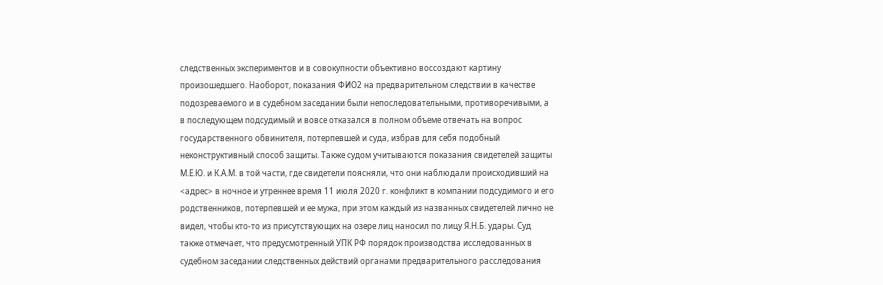следственных экспериментов и в совокупности объективно воссоздают картину произошедшего. Наоборот, показания ФИО2 на предварительном следствии в качестве подозреваемого и в судебном заседании были непоследовательными, противоречивыми, а в последующем подсудимый и вовсе отказался в полном объеме отвечать на вопрос государственного обвинителя, потерпевшей и суда, избрав для себя подобный неконструктивный способ защиты. Также судом учитываются показания свидетелей защиты М.Е.Ю. и К.А.М. в той части, где свидетели поясняли, что они наблюдали происходивший на <адрес> в ночное и утреннее время 11 июля 2020 г. конфликт в компании подсудимого и его родственников, потерпевшей и ее мужа, при этом каждый из названных свидетелей лично не видел, чтобы кто-то из присутствующих на озере лиц наносил по лицу Я.Н.Б. удары. Суд также отмечает, что предусмотренный УПК РФ порядок производства исследованных в судебном заседании следственных действий органами предварительного расследования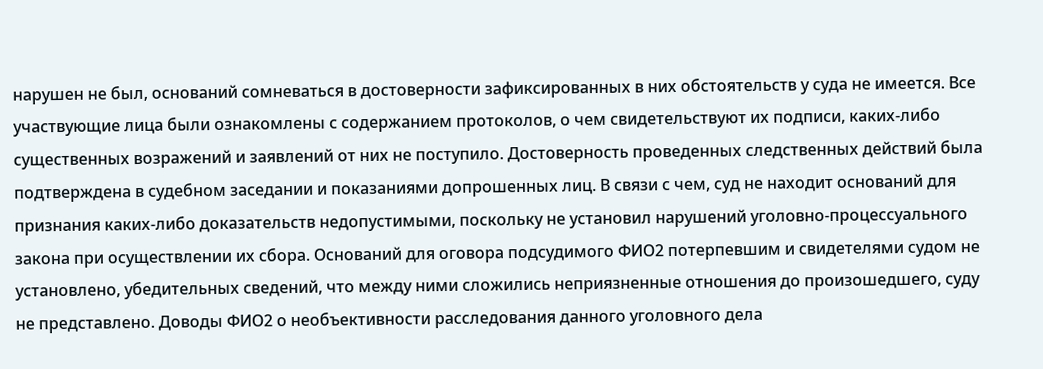нарушен не был, оснований сомневаться в достоверности зафиксированных в них обстоятельств у суда не имеется. Все участвующие лица были ознакомлены с содержанием протоколов, о чем свидетельствуют их подписи, каких-либо существенных возражений и заявлений от них не поступило. Достоверность проведенных следственных действий была подтверждена в судебном заседании и показаниями допрошенных лиц. В связи с чем, суд не находит оснований для признания каких-либо доказательств недопустимыми, поскольку не установил нарушений уголовно-процессуального закона при осуществлении их сбора. Оснований для оговора подсудимого ФИО2 потерпевшим и свидетелями судом не установлено, убедительных сведений, что между ними сложились неприязненные отношения до произошедшего, суду не представлено. Доводы ФИО2 о необъективности расследования данного уголовного дела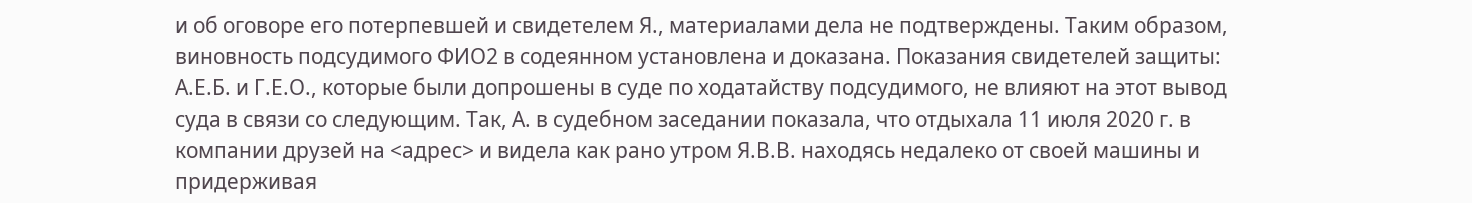и об оговоре его потерпевшей и свидетелем Я., материалами дела не подтверждены. Таким образом, виновность подсудимого ФИО2 в содеянном установлена и доказана. Показания свидетелей защиты: А.Е.Б. и Г.Е.О., которые были допрошены в суде по ходатайству подсудимого, не влияют на этот вывод суда в связи со следующим. Так, А. в судебном заседании показала, что отдыхала 11 июля 2020 г. в компании друзей на <адрес> и видела как рано утром Я.В.В. находясь недалеко от своей машины и придерживая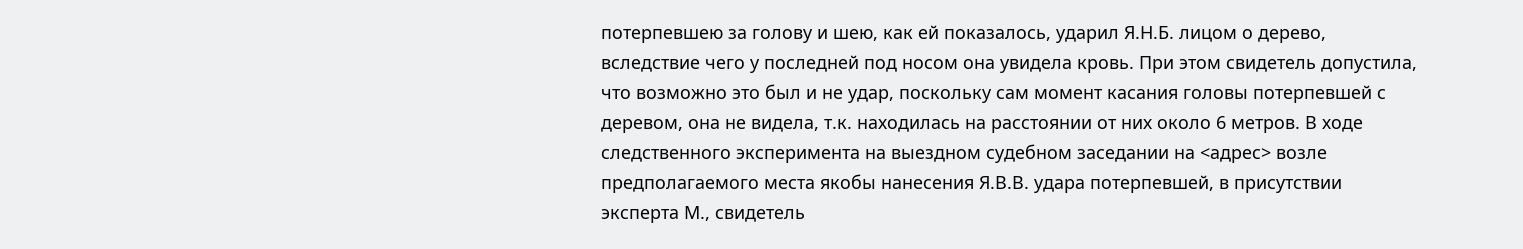потерпевшею за голову и шею, как ей показалось, ударил Я.Н.Б. лицом о дерево, вследствие чего у последней под носом она увидела кровь. При этом свидетель допустила, что возможно это был и не удар, поскольку сам момент касания головы потерпевшей с деревом, она не видела, т.к. находилась на расстоянии от них около 6 метров. В ходе следственного эксперимента на выездном судебном заседании на <адрес> возле предполагаемого места якобы нанесения Я.В.В. удара потерпевшей, в присутствии эксперта М., свидетель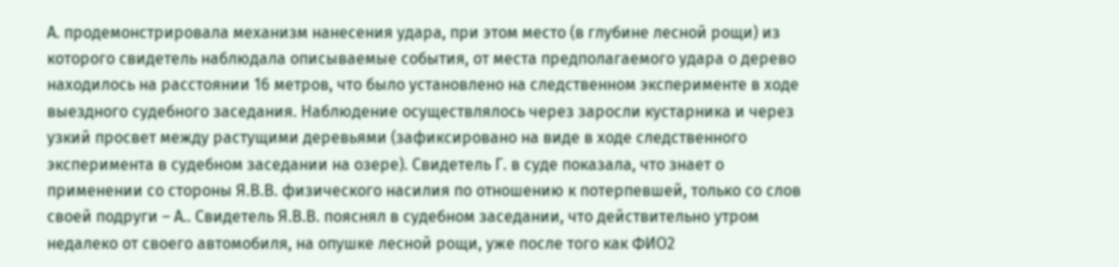А. продемонстрировала механизм нанесения удара, при этом место (в глубине лесной рощи) из которого свидетель наблюдала описываемые события, от места предполагаемого удара о дерево находилось на расстоянии 16 метров, что было установлено на следственном эксперименте в ходе выездного судебного заседания. Наблюдение осуществлялось через заросли кустарника и через узкий просвет между растущими деревьями (зафиксировано на виде в ходе следственного эксперимента в судебном заседании на озере). Свидетель Г. в суде показала, что знает о применении со стороны Я.В.В. физического насилия по отношению к потерпевшей, только со слов своей подруги – А.. Свидетель Я.В.В. пояснял в судебном заседании, что действительно утром недалеко от своего автомобиля, на опушке лесной рощи, уже после того как ФИО2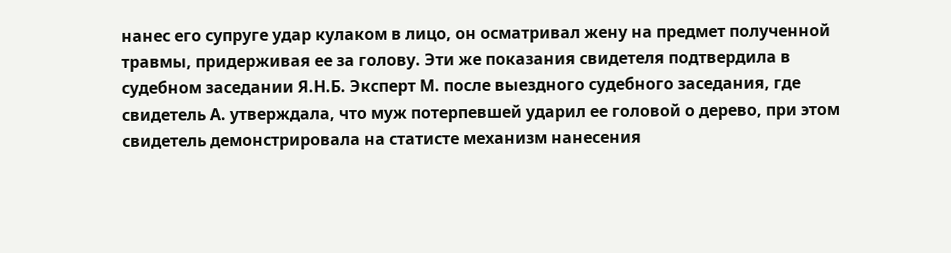нанес его супруге удар кулаком в лицо, он осматривал жену на предмет полученной травмы, придерживая ее за голову. Эти же показания свидетеля подтвердила в судебном заседании Я.Н.Б. Эксперт М. после выездного судебного заседания, где свидетель А. утверждала, что муж потерпевшей ударил ее головой о дерево, при этом свидетель демонстрировала на статисте механизм нанесения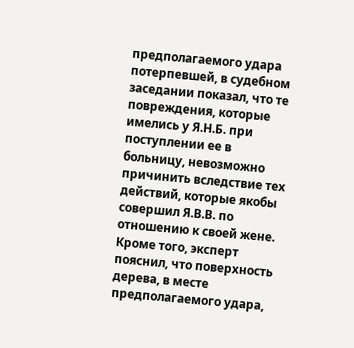предполагаемого удара потерпевшей, в судебном заседании показал, что те повреждения, которые имелись у Я.Н.Б. при поступлении ее в больницу, невозможно причинить вследствие тех действий, которые якобы совершил Я.В.В. по отношению к своей жене. Кроме того, эксперт пояснил, что поверхность дерева, в месте предполагаемого удара,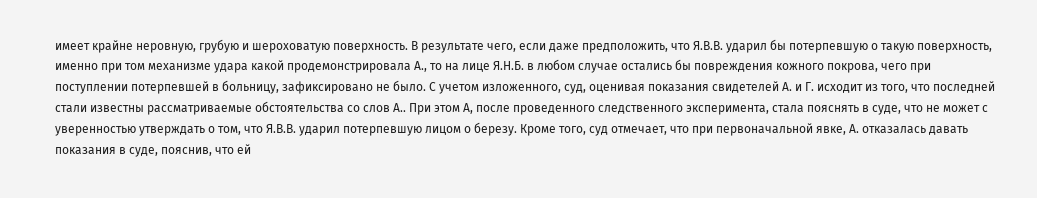имеет крайне неровную, грубую и шероховатую поверхность. В результате чего, если даже предположить, что Я.В.В. ударил бы потерпевшую о такую поверхность, именно при том механизме удара какой продемонстрировала А., то на лице Я.Н.Б. в любом случае остались бы повреждения кожного покрова, чего при поступлении потерпевшей в больницу, зафиксировано не было. С учетом изложенного, суд, оценивая показания свидетелей А. и Г. исходит из того, что последней стали известны рассматриваемые обстоятельства со слов А.. При этом А, после проведенного следственного эксперимента, стала пояснять в суде, что не может с уверенностью утверждать о том, что Я.В.В. ударил потерпевшую лицом о березу. Кроме того, суд отмечает, что при первоначальной явке, А. отказалась давать показания в суде, пояснив, что ей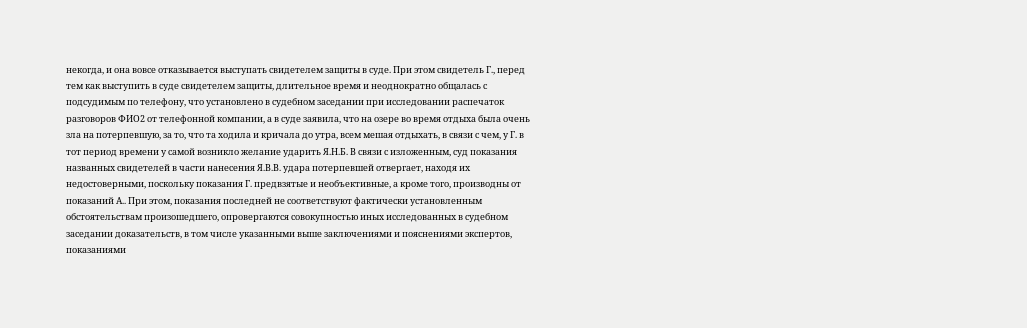некогда, и она вовсе отказывается выступать свидетелем защиты в суде. При этом свидетель Г., перед тем как выступить в суде свидетелем защиты, длительное время и неоднократно общалась с подсудимым по телефону, что установлено в судебном заседании при исследовании распечаток разговоров ФИО2 от телефонной компании, а в суде заявила, что на озере во время отдыха была очень зла на потерпевшую, за то, что та ходила и кричала до утра, всем мешая отдыхать, в связи с чем, у Г. в тот период времени у самой возникло желание ударить Я.Н.Б. В связи с изложенным, суд показания названных свидетелей в части нанесения Я.В.В. удара потерпевшей отвергает, находя их недостоверными, поскольку показания Г. предвзятые и необъективные, а кроме того, производны от показаний А.. При этом, показания последней не соответствуют фактически установленным обстоятельствам произошедшего, опровергаются совокупностью иных исследованных в судебном заседании доказательств, в том числе указанными выше заключениями и пояснениями экспертов, показаниями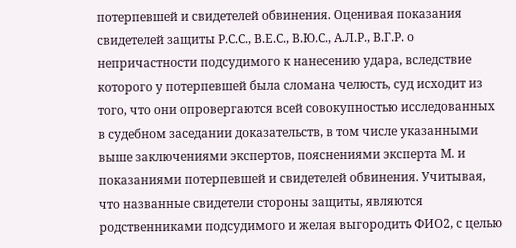потерпевшей и свидетелей обвинения. Оценивая показания свидетелей защиты Р.С.С., В.Е.С., В.Ю.С., А.Л.Р., В.Г.Р. о непричастности подсудимого к нанесению удара, вследствие которого у потерпевшей была сломана челюсть, суд исходит из того, что они опровергаются всей совокупностью исследованных в судебном заседании доказательств, в том числе указанными выше заключениями экспертов, пояснениями эксперта М. и показаниями потерпевшей и свидетелей обвинения. Учитывая, что названные свидетели стороны защиты, являются родственниками подсудимого и желая выгородить ФИО2, с целью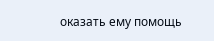оказать ему помощь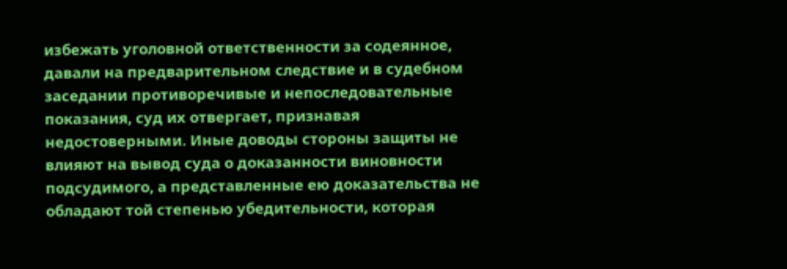избежать уголовной ответственности за содеянное, давали на предварительном следствие и в судебном заседании противоречивые и непоследовательные показания, суд их отвергает, признавая недостоверными. Иные доводы стороны защиты не влияют на вывод суда о доказанности виновности подсудимого, а представленные ею доказательства не обладают той степенью убедительности, которая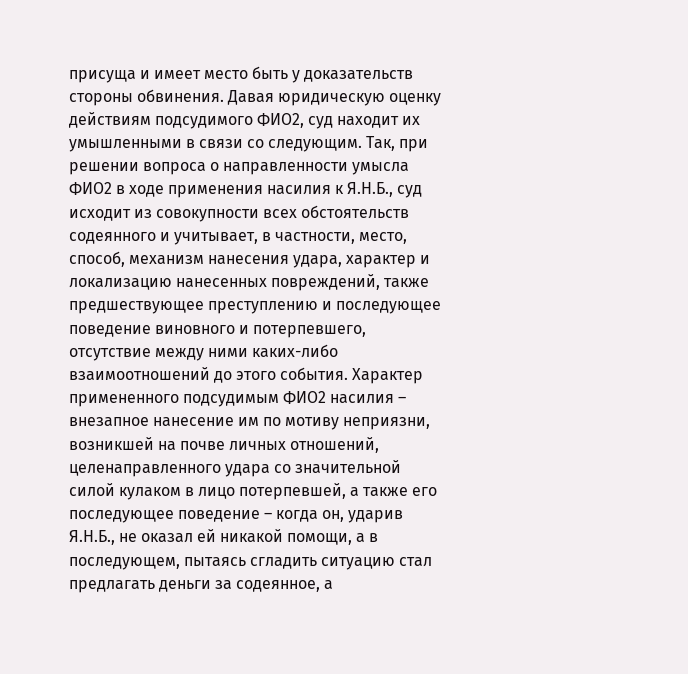присуща и имеет место быть у доказательств стороны обвинения. Давая юридическую оценку действиям подсудимого ФИО2, суд находит их умышленными в связи со следующим. Так, при решении вопроса о направленности умысла ФИО2 в ходе применения насилия к Я.Н.Б., суд исходит из совокупности всех обстоятельств содеянного и учитывает, в частности, место, способ, механизм нанесения удара, характер и локализацию нанесенных повреждений, также предшествующее преступлению и последующее поведение виновного и потерпевшего, отсутствие между ними каких-либо взаимоотношений до этого события. Характер примененного подсудимым ФИО2 насилия – внезапное нанесение им по мотиву неприязни, возникшей на почве личных отношений, целенаправленного удара со значительной силой кулаком в лицо потерпевшей, а также его последующее поведение – когда он, ударив Я.Н.Б., не оказал ей никакой помощи, а в последующем, пытаясь сгладить ситуацию стал предлагать деньги за содеянное, а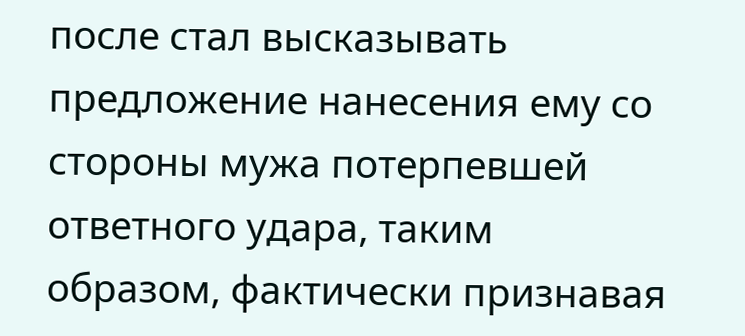после стал высказывать предложение нанесения ему со стороны мужа потерпевшей ответного удара, таким образом, фактически признавая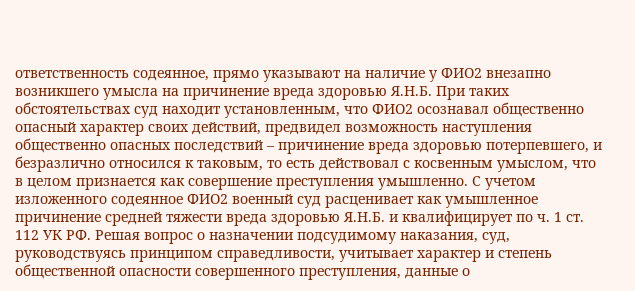ответственность содеянное, прямо указывают на наличие у ФИО2 внезапно возникшего умысла на причинение вреда здоровью Я.Н.Б. При таких обстоятельствах суд находит установленным, что ФИО2 осознавал общественно опасный характер своих действий, предвидел возможность наступления общественно опасных последствий – причинение вреда здоровью потерпевшего, и безразлично относился к таковым, то есть действовал с косвенным умыслом, что в целом признается как совершение преступления умышленно. С учетом изложенного содеянное ФИО2 военный суд расценивает как умышленное причинение средней тяжести вреда здоровью Я.Н.Б. и квалифицирует по ч. 1 ст. 112 УК РФ. Решая вопрос о назначении подсудимому наказания, суд, руководствуясь принципом справедливости, учитывает характер и степень общественной опасности совершенного преступления, данные о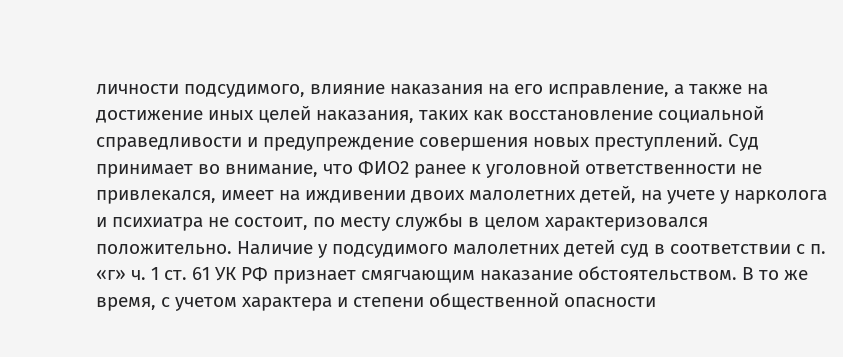личности подсудимого, влияние наказания на его исправление, а также на достижение иных целей наказания, таких как восстановление социальной справедливости и предупреждение совершения новых преступлений. Суд принимает во внимание, что ФИО2 ранее к уголовной ответственности не привлекался, имеет на иждивении двоих малолетних детей, на учете у нарколога и психиатра не состоит, по месту службы в целом характеризовался положительно. Наличие у подсудимого малолетних детей суд в соответствии с п. «г» ч. 1 ст. 61 УК РФ признает смягчающим наказание обстоятельством. В то же время, с учетом характера и степени общественной опасности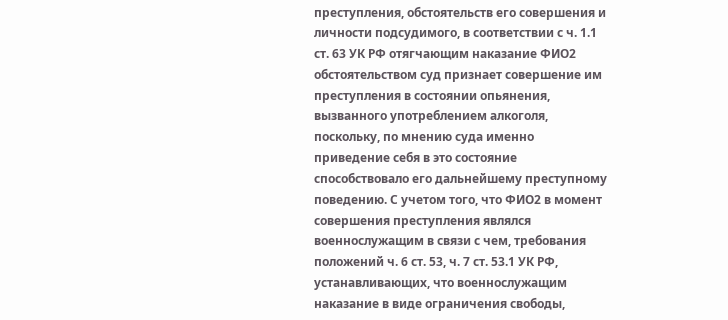преступления, обстоятельств его совершения и личности подсудимого, в соответствии с ч. 1.1 ст. 63 УК РФ отягчающим наказание ФИО2 обстоятельством суд признает совершение им преступления в состоянии опьянения, вызванного употреблением алкоголя, поскольку, по мнению суда именно приведение себя в это состояние способствовало его дальнейшему преступному поведению. С учетом того, что ФИО2 в момент совершения преступления являлся военнослужащим в связи с чем, требования положений ч. 6 ст. 53, ч. 7 ст. 53.1 УК РФ, устанавливающих, что военнослужащим наказание в виде ограничения свободы,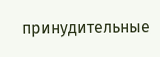принудительные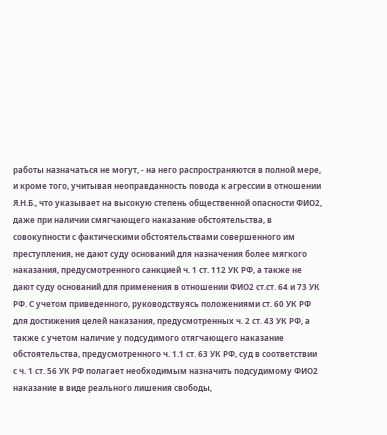работы назначаться не могут, - на него распространяются в полной мере, и кроме того, учитывая неоправданность повода к агрессии в отношении Я.Н.Б., что указывает на высокую степень общественной опасности ФИО2, даже при наличии смягчающего наказание обстоятельства, в совокупности с фактическими обстоятельствами совершенного им преступления, не дают суду оснований для назначения более мягкого наказания, предусмотренного санкцией ч. 1 ст. 112 УК РФ, а также не дают суду оснований для применения в отношении ФИО2 ст.ст. 64 и 73 УК РФ. С учетом приведенного, руководствуясь положениями ст. 60 УК РФ для достижения целей наказания, предусмотренных ч. 2 ст. 43 УК РФ, а также с учетом наличие у подсудимого отягчающего наказание обстоятельства, предусмотренного ч. 1.1 ст. 63 УК РФ, суд в соответствии с ч. 1 ст. 56 УК РФ полагает необходимым назначить подсудимому ФИО2 наказание в виде реального лишения свободы,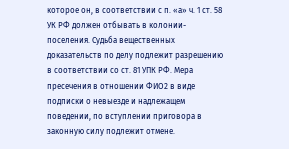которое он, в соответствии с п. «а» ч. 1 ст. 58 УК РФ должен отбывать в колонии-поселения. Судьба вещественных доказательств по делу подлежит разрешению в соответствии со ст. 81 УПК РФ. Мера пресечения в отношении ФИО2 в виде подписки о невыезде и надлежащем поведении, по вступлении приговора в законную силу подлежит отмене.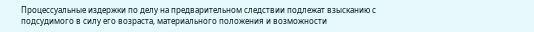Процессуальные издержки по делу на предварительном следствии подлежат взысканию с подсудимого в силу его возраста, материального положения и возможности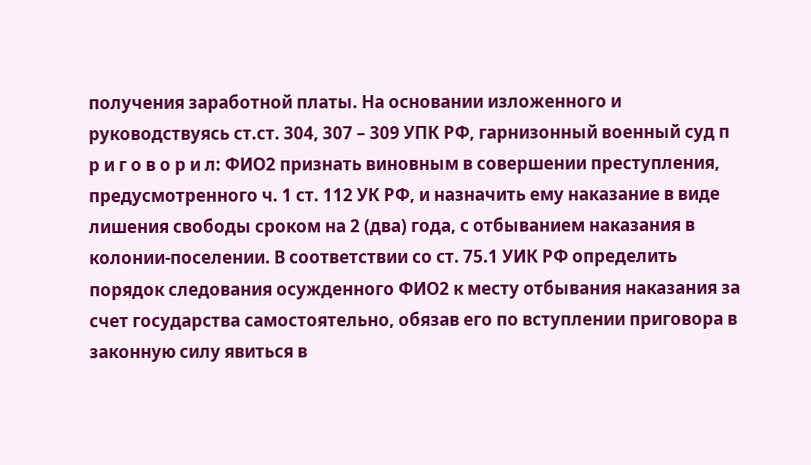получения заработной платы. На основании изложенного и руководствуясь ст.ст. 304, 307 – 309 УПК РФ, гарнизонный военный суд п р и г о в о р и л: ФИО2 признать виновным в совершении преступления, предусмотренного ч. 1 ст. 112 УК РФ, и назначить ему наказание в виде лишения свободы сроком на 2 (два) года, с отбыванием наказания в колонии-поселении. В соответствии со ст. 75.1 УИК РФ определить порядок следования осужденного ФИО2 к месту отбывания наказания за счет государства самостоятельно, обязав его по вступлении приговора в законную силу явиться в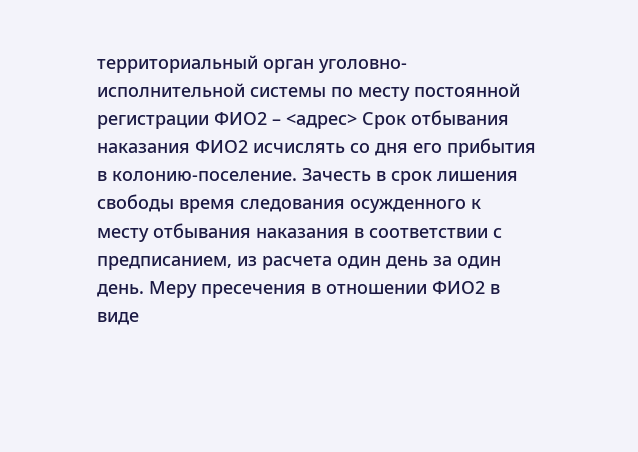территориальный орган уголовно-исполнительной системы по месту постоянной регистрации ФИО2 – <адрес> Срок отбывания наказания ФИО2 исчислять со дня его прибытия в колонию-поселение. Зачесть в срок лишения свободы время следования осужденного к месту отбывания наказания в соответствии с предписанием, из расчета один день за один день. Меру пресечения в отношении ФИО2 в виде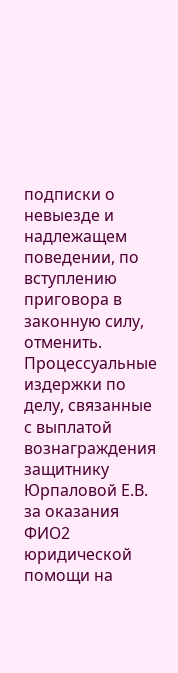подписки о невыезде и надлежащем поведении, по вступлению приговора в законную силу, отменить. Процессуальные издержки по делу, связанные с выплатой вознаграждения защитнику Юрпаловой Е.В. за оказания ФИО2 юридической помощи на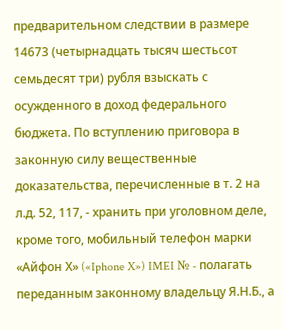предварительном следствии в размере 14673 (четырнадцать тысяч шестьсот семьдесят три) рубля взыскать с осужденного в доход федерального бюджета. По вступлению приговора в законную силу вещественные доказательства, перечисленные в т. 2 на л.д. 52, 117, - хранить при уголовном деле, кроме того, мобильный телефон марки «Айфон Х» («Iphone X») IMEI № - полагать переданным законному владельцу Я.Н.Б., а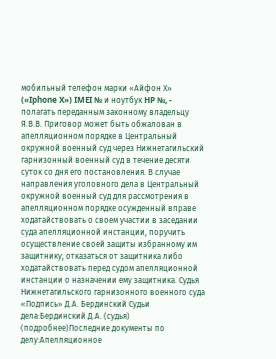мобильный телефон марки «Айфон Х» («Iphone X») IMEI № и ноутбук HP №, - полагать переданным законному владельцу Я.В.В. Приговор может быть обжалован в апелляционном порядке в Центральный окружной военный суд через Нижнетагильский гарнизонный военный суд в течение десяти суток со дня его постановления. В случае направления уголовного дела в Центральный окружной военный суд для рассмотрения в апелляционном порядке осужденный вправе ходатайствовать о своем участии в заседании суда апелляционной инстанции, поручить осуществление своей защиты избранному им защитнику, отказаться от защитника либо ходатайствовать перед судом апелляционной инстанции о назначении ему защитника. Судья Нижнетагильского гарнизонного военного суда «Подпись» Д.А. Бердинский Судьи дела:Бердинский Д.А. (судья) (подробнее)Последние документы по делу:Апелляционное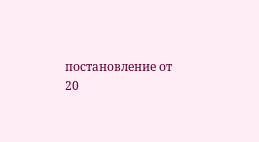постановление от 20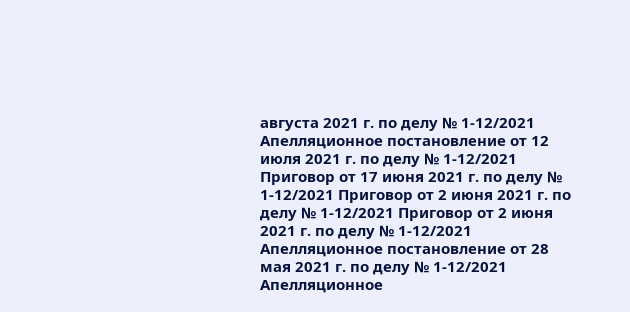августа 2021 г. по делу № 1-12/2021 Апелляционное постановление от 12 июля 2021 г. по делу № 1-12/2021 Приговор от 17 июня 2021 г. по делу № 1-12/2021 Приговор от 2 июня 2021 г. по делу № 1-12/2021 Приговор от 2 июня 2021 г. по делу № 1-12/2021 Апелляционное постановление от 28 мая 2021 г. по делу № 1-12/2021 Апелляционное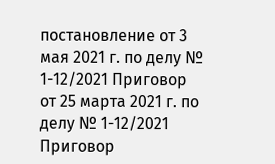постановление от 3 мая 2021 г. по делу № 1-12/2021 Приговор от 25 марта 2021 г. по делу № 1-12/2021 Приговор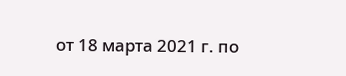от 18 марта 2021 г. по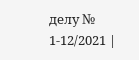делу № 1-12/2021 |